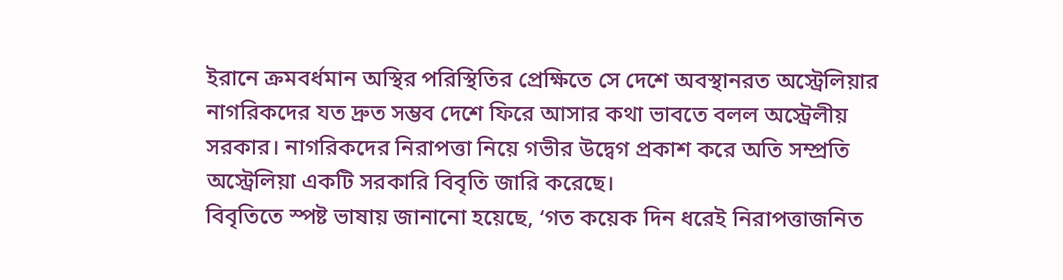ইরানে ক্রমবর্ধমান অস্থির পরিস্থিতির প্রেক্ষিতে সে দেশে অবস্থানরত অস্ট্রেলিয়ার নাগরিকদের যত দ্রুত সম্ভব দেশে ফিরে আসার কথা ভাবতে বলল অস্ট্রেলীয় সরকার। নাগরিকদের নিরাপত্তা নিয়ে গভীর উদ্বেগ প্রকাশ করে অতি সম্প্রতি অস্ট্রেলিয়া একটি সরকারি বিবৃতি জারি করেছে।
বিবৃতিতে স্পষ্ট ভাষায় জানানো হয়েছে, ‘গত কয়েক দিন ধরেই নিরাপত্তাজনিত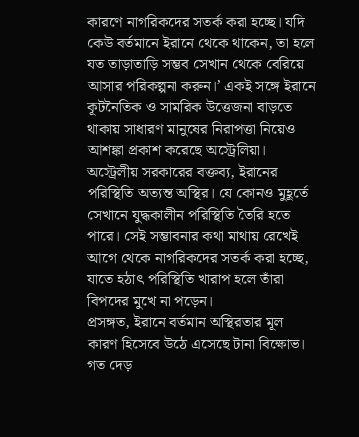কারণে নাগরিকদের সতর্ক করা হচ্ছে। যদি কেউ বর্তমানে ইরানে থেকে থাকেন, তা হলে যত তাড়াতাড়ি সম্ভব সেখান থেকে বেরিয়ে আসার পরিকল্পনা করুন।’ একই সঙ্গে ইরানে কূটনৈতিক ও সামরিক উত্তেজনা বাড়তে থাকায় সাধারণ মানুষের নিরাপত্তা নিয়েও আশঙ্কা প্রকাশ করেছে অস্ট্রেলিয়া।
অস্ট্রেলীয় সরকারের বক্তব্য, ইরানের পরিস্থিতি অত্যন্ত অস্থির। যে কোনও মুহূর্তে সেখানে যুদ্ধকালীন পরিস্থিতি তৈরি হতে পারে। সেই সম্ভাবনার কথা মাথায় রেখেই আগে থেকে নাগরিকদের সতর্ক করা হচ্ছে, যাতে হঠাৎ পরিস্থিতি খারাপ হলে তাঁরা বিপদের মুখে না পড়েন।
প্রসঙ্গত, ইরানে বর্তমান অস্থিরতার মূল কারণ হিসেবে উঠে এসেছে টানা বিক্ষোভ। গত দেড়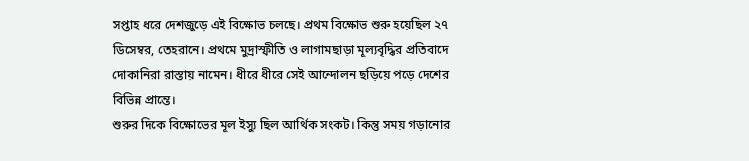সপ্তাহ ধরে দেশজুড়ে এই বিক্ষোভ চলছে। প্রথম বিক্ষোভ শুরু হয়েছিল ২৭ ডিসেম্বর, তেহরানে। প্রথমে মুদ্রাস্ফীতি ও লাগামছাড়া মূল্যবৃদ্ধির প্রতিবাদে দোকানিরা রাস্তায় নামেন। ধীরে ধীরে সেই আন্দোলন ছড়িয়ে পড়ে দেশের বিভিন্ন প্রান্তে।
শুরুর দিকে বিক্ষোভের মূল ইস্যু ছিল আর্থিক সংকট। কিন্তু সময় গড়ানোর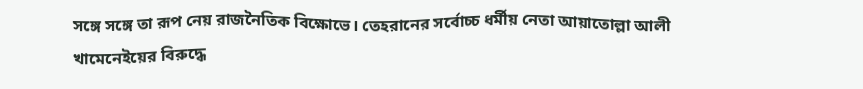সঙ্গে সঙ্গে তা রূপ নেয় রাজনৈতিক বিক্ষোভে। তেহরানের সর্বোচ্চ ধর্মীয় নেতা আয়াতোল্লা আলী খামেনেইয়ের বিরুদ্ধে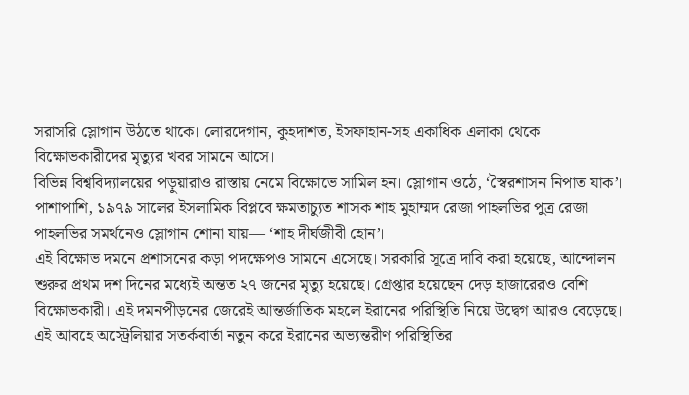সরাসরি স্লোগান উঠতে থাকে। লোরদেগান, কুহদাশত, ইসফাহান-সহ একাধিক এলাকা থেকে বিক্ষোভকারীদের মৃত্যুর খবর সামনে আসে।
বিভিন্ন বিশ্ববিদ্যালয়ের পড়ুয়ারাও রাস্তায় নেমে বিক্ষোভে সামিল হন। স্লোগান ওঠে, ‘স্বৈরশাসন নিপাত যাক’। পাশাপাশি, ১৯৭৯ সালের ইসলামিক বিপ্লবে ক্ষমতাচ্যুত শাসক শাহ মুহাম্মদ রেজা পাহলভির পুত্র রেজা পাহলভির সমর্থনেও স্লোগান শোনা যায়— ‘শাহ দীর্ঘজীবী হোন’।
এই বিক্ষোভ দমনে প্রশাসনের কড়া পদক্ষেপও সামনে এসেছে। সরকারি সূত্রে দাবি করা হয়েছে, আন্দোলন শুরুর প্রথম দশ দিনের মধ্যেই অন্তত ২৭ জনের মৃত্যু হয়েছে। গ্রেপ্তার হয়েছেন দেড় হাজারেরও বেশি বিক্ষোভকারী। এই দমনপীড়নের জেরেই আন্তর্জাতিক মহলে ইরানের পরিস্থিতি নিয়ে উদ্বেগ আরও বেড়েছে।
এই আবহে অস্ট্রেলিয়ার সতর্কবার্তা নতুন করে ইরানের অভ্যন্তরীণ পরিস্থিতির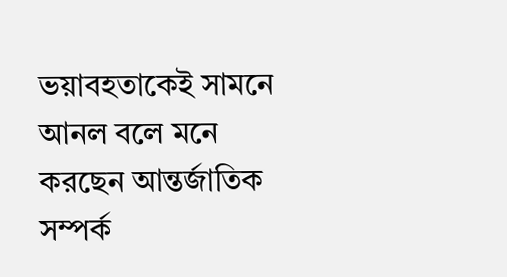ভয়াবহতাকেই সামনে আনল বলে মনে করছেন আন্তর্জাতিক সম্পর্ক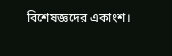বিশেষজ্ঞদের একাংশ।